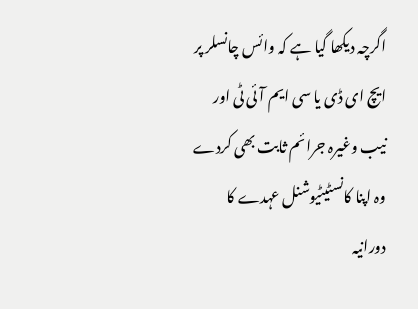اگرچہ دیکھا گیا ہے کہ وائس چانسلر پر ایچ ای ڈی یا سی ایم آئی ٹی اور نیب وغیرہ جرائم ثابت بھی کردے وہ اپنا کانسٹیٹیوشنل عہدے کا دورانیہ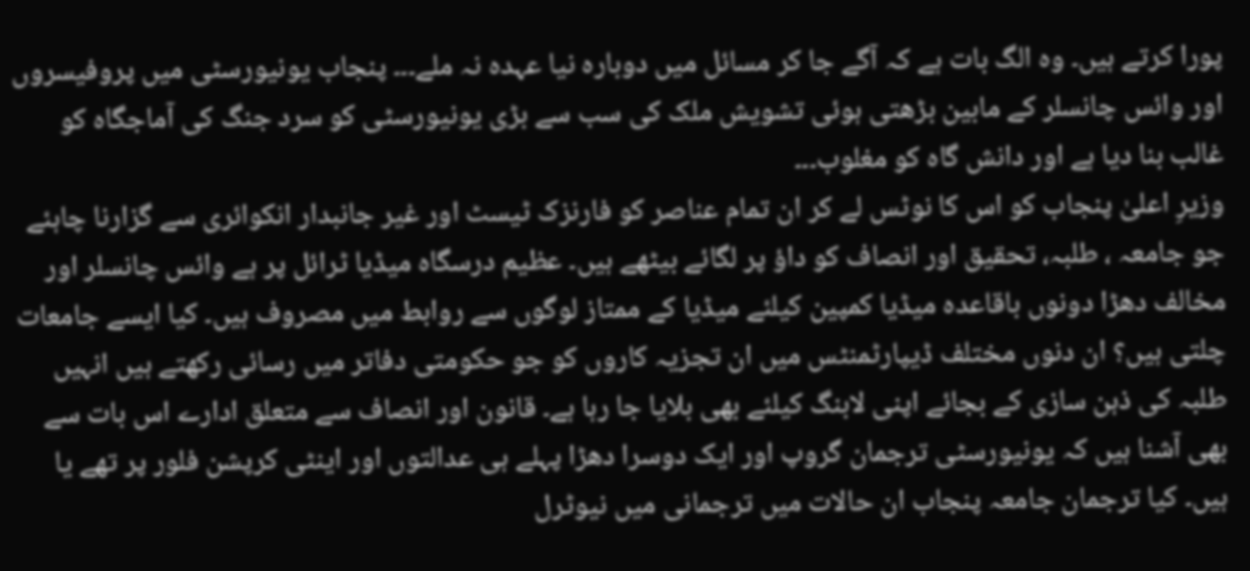پورا کرتے ہیں۔ وہ الگ بات ہے کہ آگے جا کر مسائل میں دوبارہ نیا عہدہ نہ ملے۔۔۔ پنجاب یونیورسٹی میں پروفیسروں اور وائس چانسلر کے مابین بڑھتی ہوئی تشویش ملک کی سب سے بڑی یونیورسٹی کو سرد جنگ کی آماجگاہ کو غالب بنا دیا ہے اور دانش گاہ کو مغلوب۔۔۔
وزیرِ اعلیٰ پنجاب کو اس کا نوٹس لے کر ان تمام عناصر کو فارنزک ٹیسٹ اور غیر جانبدار انکوائری سے گزارنا چاہئے جو جامعہ ، طلبہ، تحقیق اور انصاف کو داؤ پر لگائے بیٹھے ہیں۔ عظیم درسگاہ میڈیا ٹرائل پر ہے وائس چانسلر اور مخالف دھڑا دونوں باقاعدہ میڈیا کمپین کیلئے میڈیا کے ممتاز لوگوں سے روابط میں مصروف ہیں۔ کیا ایسے جامعات چلتی ہیں؟ ان دنوں مختلف ڈیپارٹمنٹس میں ان تجزیہ کاروں کو جو حکومتی دفاتر میں رسائی رکھتے ہیں انہیں طلبہ کی ذہن سازی کے بجائے اپنی لابنگ کیلئے بھی بلایا جا رہا ہے۔ قانون اور انصاف سے متعلق ادارے اس بات سے بھی آشنا ہیں کہ یونیورسٹی ترجمان گروپ اور ایک دوسرا دھڑا پہلے ہی عدالتوں اور اینٹی کرپشن فلور پر تھے یا ہیں۔ کیا ترجمان جامعہ پنجاب ان حالات میں ترجمانی میں نیوٹرل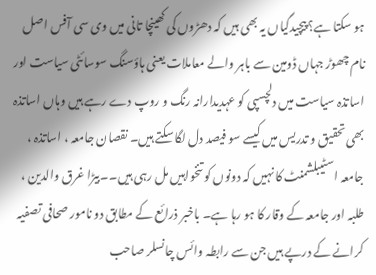ہو سکتا ہے؟ پیچیدگیاں یہ بھی ہیں کہ دھڑوں کی کھینچا تانی میں وی سی آفس اصل نام چھوڑ جہاں ڈومین سے باہر والے معاملات یعنی ہاؤسنگ سوسائٹی سیاست اور اساتذہ سیاست میں دلچسپی کو عہدیدارانہ رنگ و روپ دے رہے ہیں وہاں اساتذہ بھی تحقیق و تدریس میں کیسے سو فیصد دل لگا سکتے ہیں۔ نقصان جامعہ ، اساتذہ ، جامعہ اسٹیبلشمنٹ کا نہیں کہ دونوں کو تنخواہیں مل رہی ہیں۔۔بیڑا غرق والدین ، طلبہ اور جامعہ کے وقار کا ہو رہا ہے۔ باخبر ذرائع کے مطابق دو نامور صحافی تصفیہ کرانے کے درپے ہیں جن سے رابطہ وائس چانسلر صاحب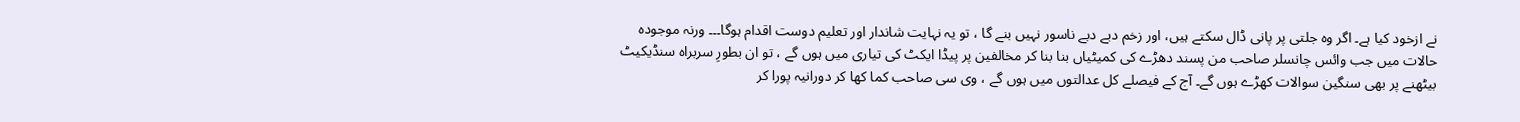نے ازخود کیا ہے۔ اگر وہ جلتی پر پانی ڈال سکتے ہیں، اور زخم دبے دبے ناسور نہیں بنے گا ، تو یہ نہایت شاندار اور تعلیم دوست اقدام ہوگا۔۔۔ ورنہ موجودہ حالات میں جب وائس چانسلر صاحب من پسند دھڑے کی کمیٹیاں بنا بنا کر مخالفین پر پیڈا ایکٹ کی تیاری میں ہوں گے ، تو ان بطورِ سربراہ سنڈیکیٹ بیٹھنے پر بھی سنگین سوالات کھڑے ہوں گے۔ آج کے فیصلے کل عدالتوں میں ہوں گے ، وی سی صاحب کما کھا کر دورانیہ پورا کر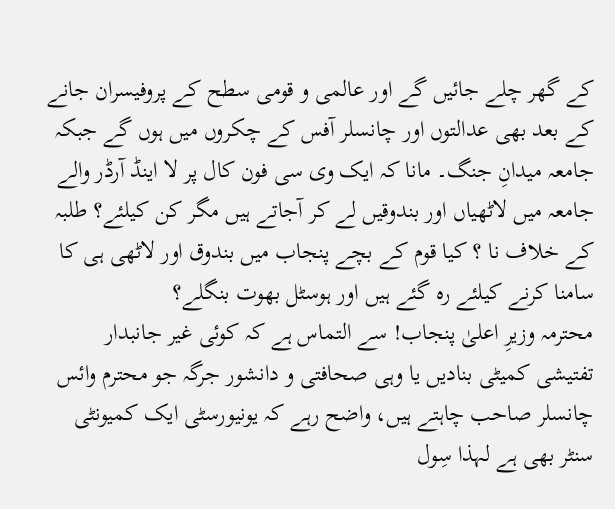کے گھر چلے جائیں گے اور عالمی و قومی سطح کے پروفیسران جانے کے بعد بھی عدالتوں اور چانسلر آفس کے چکروں میں ہوں گے جبکہ جامعہ میدانِ جنگ۔ مانا کہ ایک وی سی فون کال پر لا اینڈ آرڈر والے جامعہ میں لاٹھیاں اور بندوقیں لے کر آجاتے ہیں مگر کن کیلئے؟ طلبہ کے خلاف نا ؟ کیا قوم کے بچے پنجاب میں بندوق اور لاٹھی ہی کا سامنا کرنے کیلئے رہ گئے ہیں اور ہوسٹل بھوت بنگلے؟
محترمہ وزیرِ اعلیٰ پنجاب! سے التماس ہے کہ کوئی غیر جانبدار تفتیشی کمیٹی بنادیں یا وہی صحافتی و دانشور جرگہ جو محترم وائس چانسلر صاحب چاہتے ہیں، واضح رہے کہ یونیورسٹی ایک کمیونٹی سنٹر بھی ہے لہذا سِول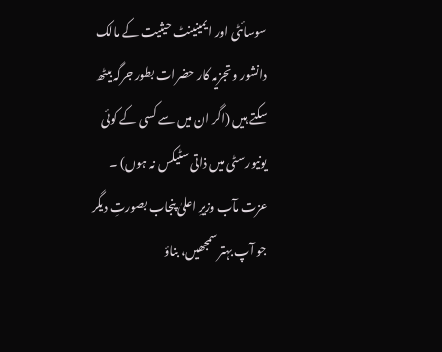سوسائٹی اور ایمینینٹ حیثیت کے مالک دانشور و تجزیہ کار حضرات بطور جرگہ بیٹھ سکتے ہیں (اگر ان میں سے کسی کے کوئی یونیورسٹی میں ذاتی سٹیکس نہ ہوں) ۔
عزت مآب وزیرِ اعلیٰ پنجاب بصورتِ دیگر جو آپ بہتر سمجھیں، بناؤ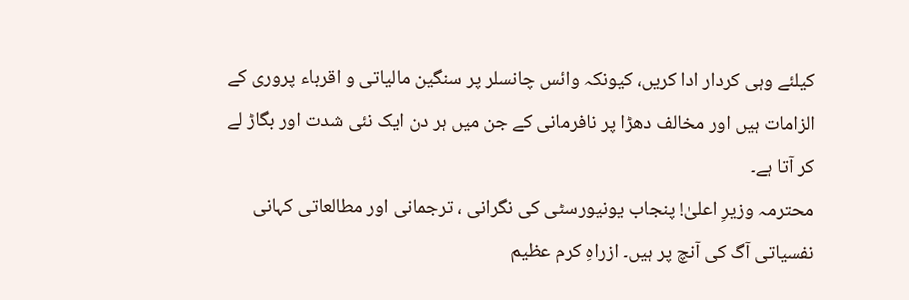کیلئے وہی کردار ادا کریں، کیونکہ وائس چانسلر پر سنگین مالیاتی و اقرباء پروری کے الزامات ہیں اور مخالف دھڑا پر نافرمانی کے جن میں ہر دن ایک نئی شدت اور بگاڑ لے کر آتا ہے۔
محترمہ وزیرِ اعلیٰ! پنجاب یونیورسٹی کی نگرانی ، ترجمانی اور مطالعاتی کہانی نفسیاتی آگ کی آنچ پر ہیں۔ ازراہِ کرم عظیم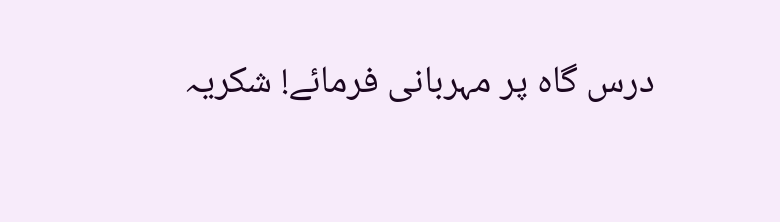درس گاہ پر مہربانی فرمائے! شکریہ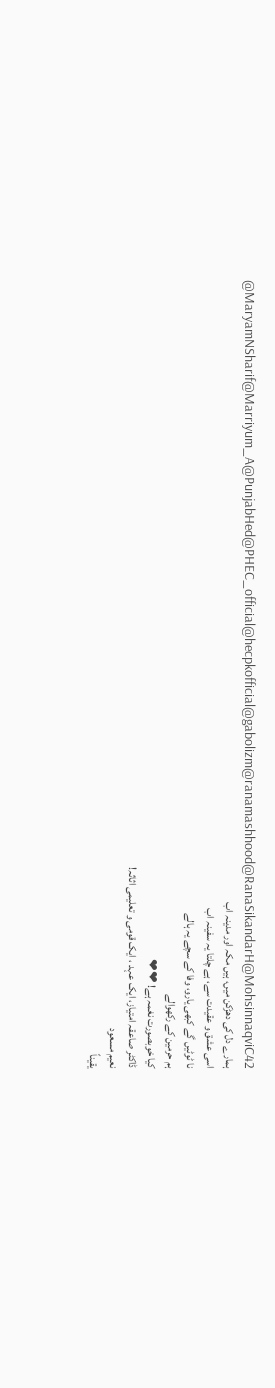@MaryamNSharif@Marriyum_A@PunjabHed@PHEC_official@hecpkofficial@gabolizm@ranamashhood@RanaSikandarH@MohsinnaqviC42
ہمارے دل کی دھڑکن میں، ہیں مکہ اور مدینہ اب
اسی عشق و عقیدت سے، ہے چلتا یہ سفینہ اب
نا ٹوٹیں گے کبھی یارو، وفا کے سچے یہ ہالے
ہم حرمین کے رکھوالے
کیا خوبصورت نغمہ ہے! ❤❤
ڈاکٹر صاعقہ امتیاز، ایک عہد ، ایک قومی و تعلیمی اثاثہ!
نعیم مسعود
یقیناً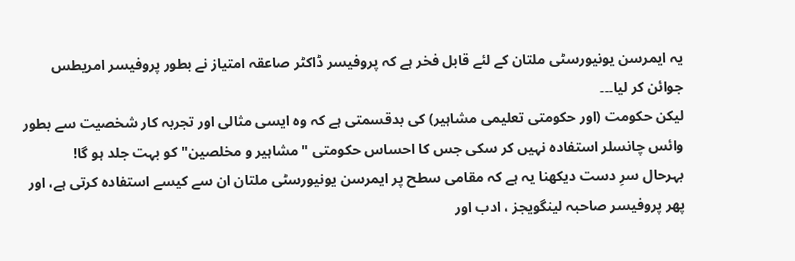یہ ایمرسن یونیورسٹی ملتان کے لئے قابل فخر ہے کہ پروفیسر ڈاکٹر صاعقہ امتیاز نے بطور پروفیسر امریطس جوائن کر لیا۔۔۔
لیکن حکومت (اور حکومتی تعلیمی مشاہیر) کی بدقسمتی ہے کہ وہ ایسی مثالی اور تجربہ کار شخصیت سے بطور وائس چانسلر استفادہ نہیں کر سکی جس کا احساس حکومتی "مشاہیر و مخلصین" کو بہت جلد ہو گا!
بہرحال سرِ دست دیکھنا یہ ہے کہ مقامی سطح پر ایمرسن یونیورسٹی ملتان ان سے کیسے استفادہ کرتی ہے، اور پھر پروفیسر صاحبہ لینگویجز ، ادب اور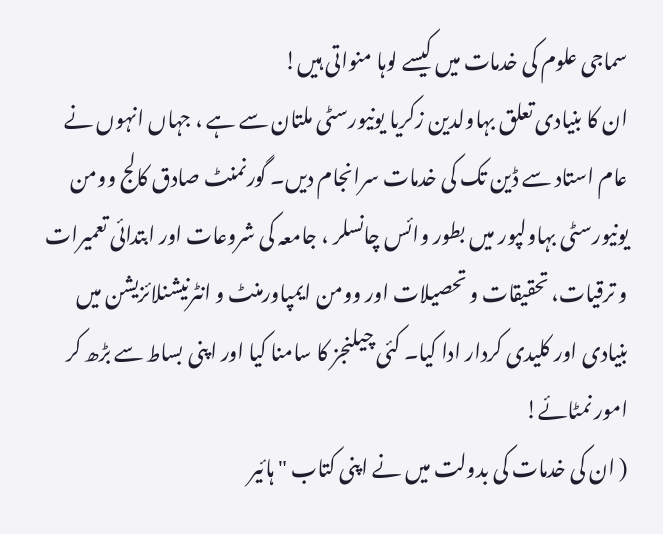سماجی علوم کی خدمات میں کیسے لوہا منواتی ہیں!
ان کا بنیادی تعلق بہاولدین زکریا یونیورسٹی ملتان سے ہے ، جہاں انہوں نے عام استاد سے ڈین تک کی خدمات سرانجام دیں۔ گورنمنٹ صادق کالج وومن یونیورسٹی بہاولپور میں بطور وائس چانسلر ، جامعہ کی شروعات اور ابتدائی تعمیرات و ترقیات، تحقیقات و تحصیلات اور وومن ایمپاورمنٹ و انٹرنیشنلائزیشن میں بنیادی اور کلیدی کردار ادا کیا۔ کئی چیلنجز کا سامنا کیا اور اپنی بساط سے بڑھ کر امور نمٹائے!
( ان کی خدمات کی بدولت میں نے اپنی کتاب " ہائیر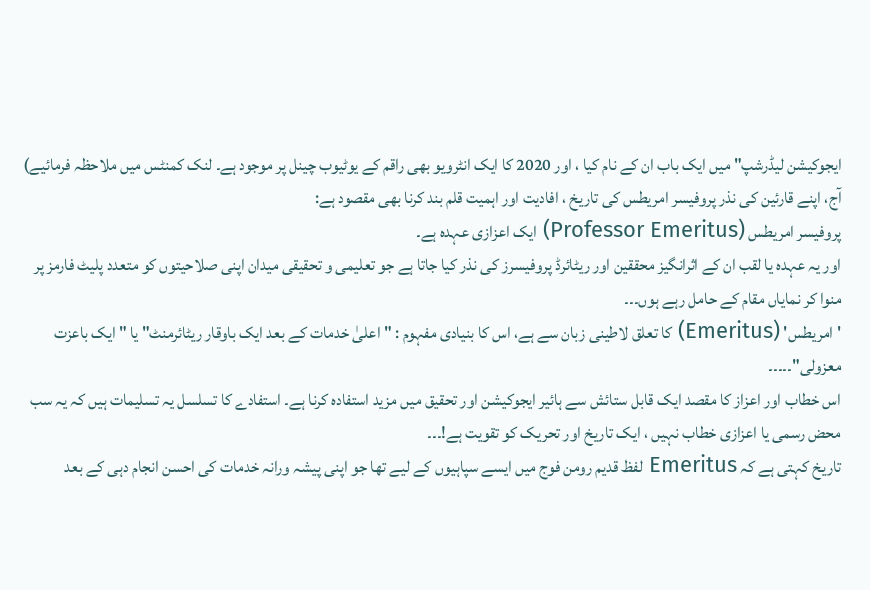ایجوکیشن لیڈرشپ" میں ایک باب ان کے نام کیا ، اور 2020 کا ایک انٹرویو بھی راقم کے یوٹیوب چینل پر موجود ہے۔ لنک کمنٹس میں ملاحظہ فرمائیے)
آج، اپنے قارئین کی نذر پروفیسر امریطس کی تاریخ ، افادیت اور اہمیت قلم بند کرنا بھی مقصود ہے:
پروفیسر امریطس (Professor Emeritus) ایک اعزازی عہدہ ہے۔
اور یہ عہدہ یا لقب ان کے اثرانگیز محققین اور ریٹائرڈ پروفیسرز کی نذر کیا جاتا ہے جو تعلیمی و تحقیقی میدان اپنی صلاحیتوں کو متعدد پلیٹ فارمز پر منوا کر نمایاں مقام کے حامل رہے ہوں۔۔۔
'امریطس' (Emeritus) کا تعلق لاطینی زبان سے ہے، اس کا بنیادی مفہوم : " اعلیٰ خدمات کے بعد ایک باوقار ریٹائرمنٹ" یا " ایک باعزت معزولی"۔۔۔۔۔
اس خطاب اور اعزاز کا مقصد ایک قابل ستائش سے ہائیر ایجوکیشن اور تحقیق میں مزید استفادہ کرنا ہے۔ استفادے کا تسلسل یہ تسلیمات ہیں کہ یہ سب محض رسمی یا اعزازی خطاب نہیں ، ایک تاریخ اور تحریک کو تقویت ہے!۔۔۔
تاریخ کہتی ہے کہ Emeritus لفظ قدیم رومن فوج میں ایسے سپاہیوں کے لیے تھا جو اپنی پیشہ ورانہ خدمات کی احسن انجام دہی کے بعد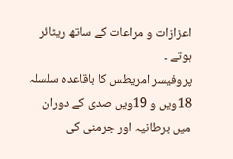اعزازات و مراعات کے ساتھ ریٹائر ہوتے ۔
پروفیسر امریطس کا باقاعدہ سلسلہ 18ویں و 19ویں صدی کے دوران میں برطانیہ اور جرمنی کی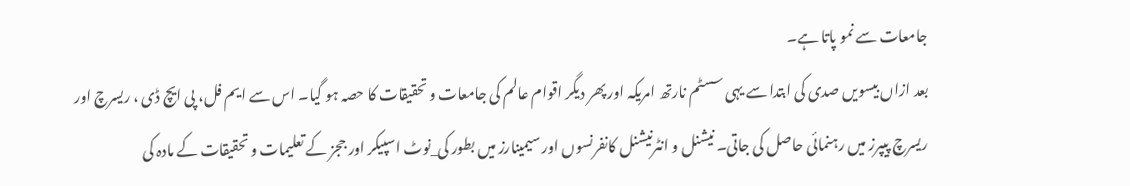جامعات سے نمو پاتا ہے۔
بعد ازاں بیسویں صدی کی ابتدا سے یہی سسٹم نارتھ امریکہ اور پھر دیگر اقوام عالم کی جامعات و تحقیقات کا حصہ ہو گیا۔ اس سے ایم فل، پی ایچ ڈی ، ریسرچ اور ریسرچ پیپرز میں رہنمائی حاصل کی جاتی۔ نیشنل و انٹرنیشنل کانفرنسوں اور سیمینارز میں بطور کی_نوٹ اسپیکر اور ججز کے تعلیمات و تحقیقات کے مادہ کی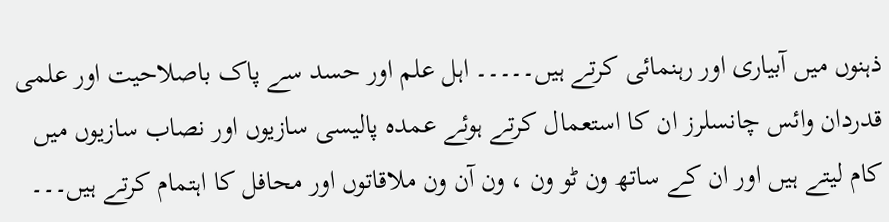ذہنوں میں آبیاری اور رہنمائی کرتے ہیں۔۔۔۔۔ اہل علم اور حسد سے پاک باصلاحیت اور علمی قدردان وائس چانسلرز ان کا استعمال کرتے ہوئے عمدہ پالیسی سازیوں اور نصاب سازیوں میں کام لیتے ہیں اور ان کے ساتھ ون ٹو ون ، ون آن ون ملاقاتوں اور محافل کا اہتمام کرتے ہیں۔۔۔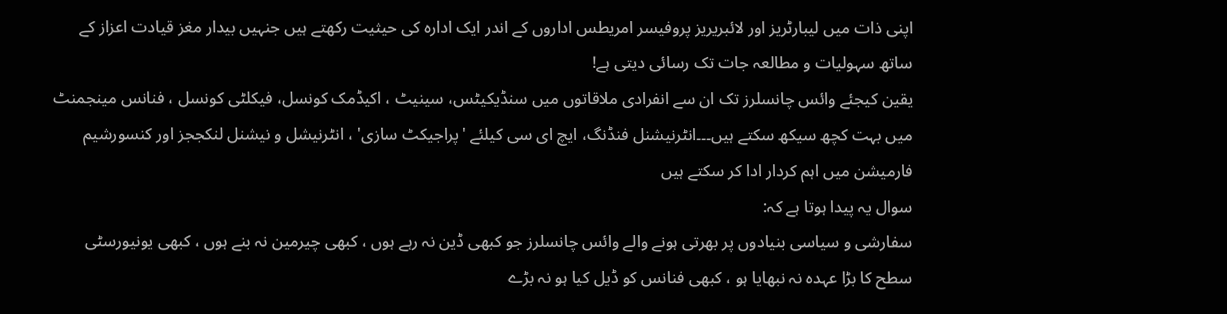اپنی ذات میں لیبارٹریز اور لائبریریز پروفیسر امریطس اداروں کے اندر ایک ادارہ کی حیثیت رکھتے ہیں جنہیں بیدار مغز قیادت اعزاز کے ساتھ سہولیات و مطالعہ جات تک رسائی دیتی ہے!
یقین کیجئے وائس چانسلرز تک ان سے انفرادی ملاقاتوں میں سنڈیکیٹس، سینیٹ ، اکیڈمک کونسل، فیکلٹی کونسل ، فنانس مینجمنٹ میں بہت کچھ سیکھ سکتے ہیں۔۔۔انٹرنیشنل فنڈنگ، ایچ ای سی کیلئے 'پراجیکٹ سازی' ، انٹرنیشل و نیشنل لنکججز اور کنسورشیم فارمیشن میں اہم کردار ادا کر سکتے ہیں
سوال یہ پیدا ہوتا ہے کہ:
سفارشی و سیاسی بنیادوں پر بھرتی ہونے والے وائس چانسلرز جو کبھی ڈین نہ رہے ہوں ، کبھی چیرمین نہ بنے ہوں ، کبھی یونیورسٹی سطح کا بڑا عہدہ نہ نبھایا ہو ، کبھی فنانس کو ڈیل کیا ہو نہ بڑے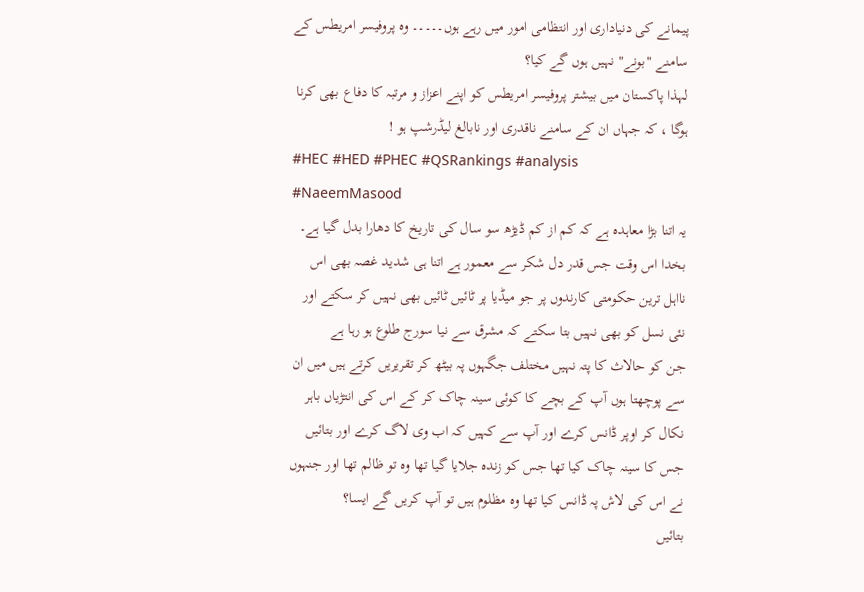پیمانے کی دنیاداری اور انتظامی امور میں رہے ہوں۔۔۔۔۔ وہ پروفیسر امریطس کے سامنے "بونے" نہیں ہوں گے کیا؟
لہذا پاکستان میں بیشتر پروفیسر امریطس کو اپنے اعزاز و مرتبہ کا دفاع بھی کرنا ہوگا ، کہ جہاں ان کے سامنے ناقدری اور نابالغ لیڈرشپ ہو !
#HEC #HED #PHEC #QSRankings #analysis #NaeemMasood
یہ اتنا بڑا معاہدہ ہے کہ کم از کم ڈیڑھ سو سال کی تاریخ کا دھارا بدل گیا ہے۔
بخدا اس وقت جس قدر دل شکر سے معمور ہے اتنا ہی شدید غصہ بھی اس نااہل ترین حکومتی کارندوں پر جو میڈیا پر ٹائیں ٹائیں بھی نہیں کر سکتے اور نئی نسل کو بھی نہیں بتا سکتے کہ مشرق سے نیا سورج طلوع ہو رہا ہے
جن کو حالاث کا پتہ نہیں مختلف جگہوں پہ بیٹھ کر تقریریں کرتے ہیں میں ان سے پوچھتا ہوں آپ کے بچے کا کوئی سینہ چاک کر کے اس کی انتڑیاں باہر نکال کر اوپر ڈانس کرے اور آپ سے کہیں کہ اب وی لاگ کرے اور بتائیں جس کا سینہ چاک کیا تھا جس کو زندہ جلایا گیا تھا وہ تو ظالم تھا اور جنہوں نے اس کی لاش پہ ڈانس کیا تھا وہ مظلوم ہیں تو آپ کریں گے ایسا؟
بتائیں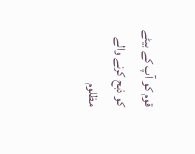قوم کو آپ کے بیٹے کو ذبح کرنے والے مظلوم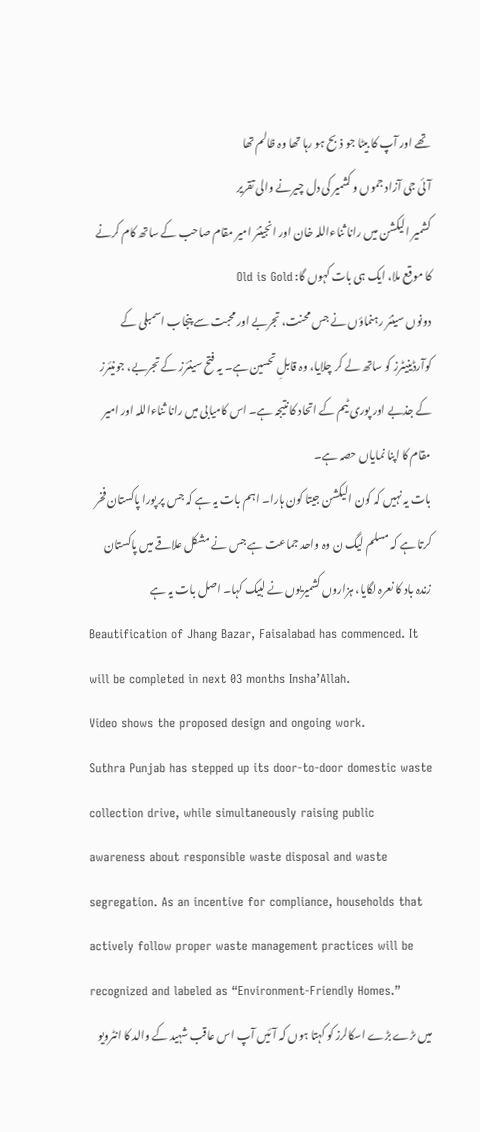تھے اور آپ کا بیٹا جو ذبح ہو رہا تھا وہ ظالم تھا
آئی جی آزاد جموں و کشمیر کی دل چیرنے والی تقریر
کشمیر الیکشن میں رانا ثناءاللہ خان اور انجینئر امیر مقام صاحب کے ساتھ کام کرنے کا موقع ملا، ایک ہی بات کہوں گا: Old is Gold
دونوں سینئر رہنماؤں نے جس محنت، تجربے اور محبت سے پنجاب اسمبلی کے کوآرڈینیٹرز کو ساتھ لے کر چلایا، وہ قابلِ تحسین ہے۔ یہ فتح سینئرز کے تجربے، جونیئرز کے جذبے اور پوری ٹیم کے اتحاد کا نتیجہ ہے۔ اس کامیابی میں رانا ثناءاللہ اور امیر مقام کا اپنا نمایاں حصہ ہے۔
بات یہ نہیں کہ کون الیکشن جیتا کون ہارا۔ اہم بات یہ ہے کہ جس پر پورا پاکستان فخر کرتا ہے کہ مسلم لیگ ن وہ واحد جماعت ہے جس نے مشکل علاقے میں پاکستان زندہ باد کا نعرہ لگایا، ہزاروں کشمیریوں نے لبیک کہا۔ اصل بات یہ ہے
Beautification of Jhang Bazar, Faisalabad has commenced. It will be completed in next 03 months Insha’Allah.
Video shows the proposed design and ongoing work.
Suthra Punjab has stepped up its door-to-door domestic waste collection drive, while simultaneously raising public awareness about responsible waste disposal and waste segregation. As an incentive for compliance, households that actively follow proper waste management practices will be recognized and labeled as “Environment-Friendly Homes.”
میں ںڑے بڑے اسکالرز کو کہتا ہوں کہ آئیں آپ اس عاقب شہید کے والد کا انٹرویو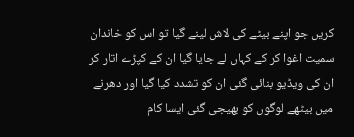کریں جو اپنے بیٹے کی لاش لینے گیا تو اس کو خاندان سمیت اغوا کر کے کہاں لے جایا گیا ان کے کپڑے اتار کر ان کی ویڈیو بنائی گئی ان کو تشدد کیا گیا اور دھرنے میں بیٹھے لوگوں کو بھیجی گئی ایسا کام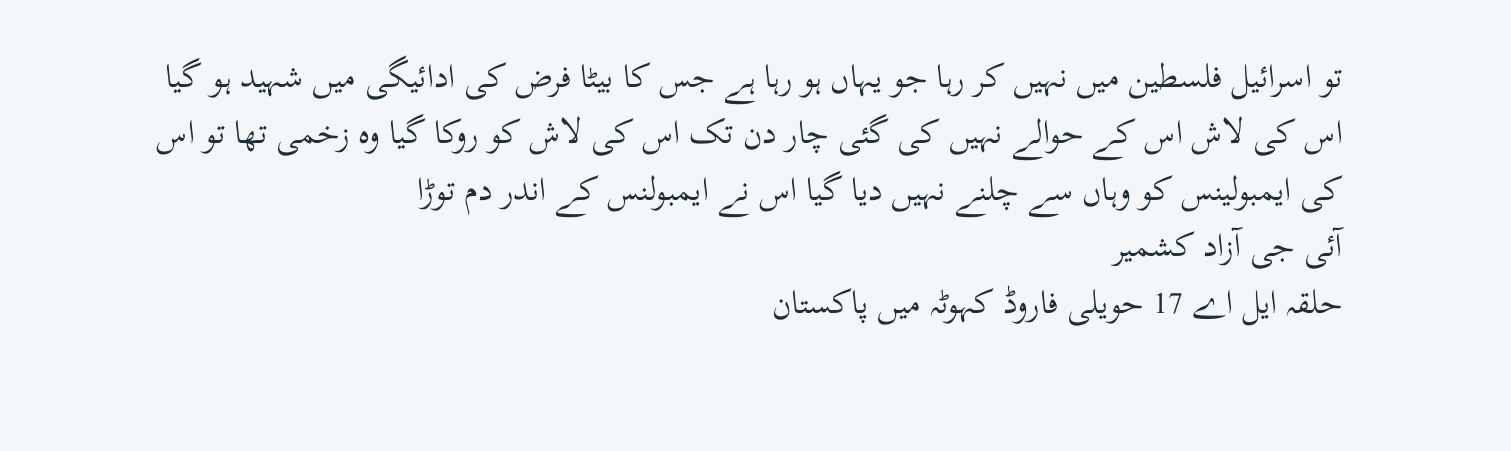تو اسرائیل فلسطین میں نہیں کر رہا جو یہاں ہو رہا ہے جس کا بیٹا فرض کی ادائیگی میں شہید ہو گیا اس کی لاش اس کے حوالے نہیں کی گئی چار دن تک اس کی لاش کو روکا گیا وہ زخمی تھا تو اس کی ایمبولینس کو وہاں سے چلنے نہیں دیا گیا اس نے ایمبولنس کے اندر دم توڑا
آئی جی آزاد کشمیر
حلقہ ایل اے 17 حویلی فاروڈ کہوٹہ میں پاکستان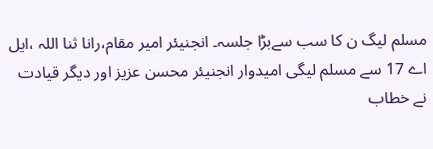مسلم لیگ ن کا سب سےبڑا جلسہ۔ انجنیئر امیر مقام،رانا ثنا اللہ ،ایل اے 17 سے مسلم لیگی امیدوار انجنیئر محسن عزیز اور دیگر قیادت نے خطاب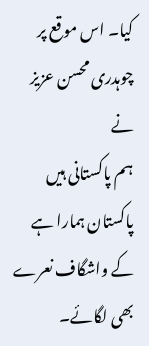کیا۔ اس موقع پر چوہدری محسن عزیز نے
ہم پاکستانی ہیں
پاکستان ہمارا ہے
کے واشگاف نعرے بھی لگائے۔